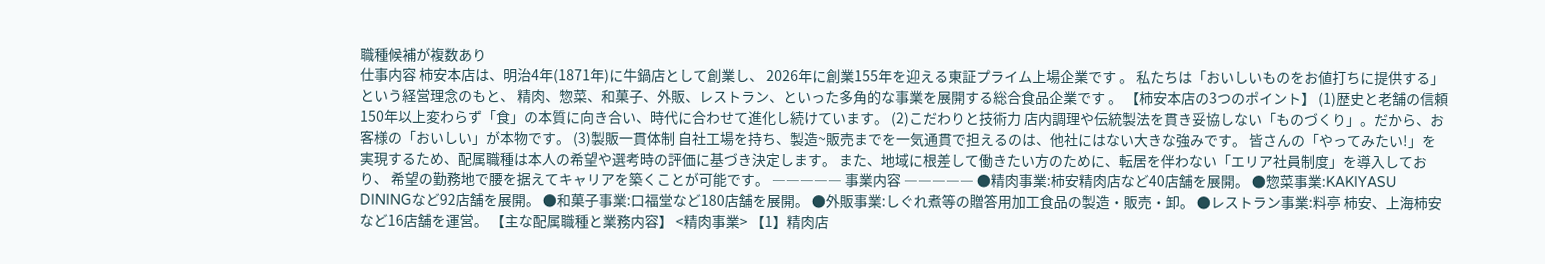職種候補が複数あり
仕事内容 柿安本店は、明治4年(1871年)に牛鍋店として創業し、 2026年に創業155年を迎える東証プライム上場企業です 。 私たちは「おいしいものをお値打ちに提供する」という経営理念のもと、 精肉、惣菜、和菓子、外販、レストラン、といった多角的な事業を展開する総合食品企業です 。 【柿安本店の3つのポイント】 (1)歴史と老舗の信頼 150年以上変わらず「食」の本質に向き合い、時代に合わせて進化し続けています。 (2)こだわりと技術力 店内調理や伝統製法を貫き妥協しない「ものづくり」。だから、お客様の「おいしい」が本物です。 (3)製販一貫体制 自社工場を持ち、製造~販売までを一気通貫で担えるのは、他社にはない大きな強みです。 皆さんの「やってみたい!」を実現するため、配属職種は本人の希望や選考時の評価に基づき決定します。 また、地域に根差して働きたい方のために、転居を伴わない「エリア社員制度」を導入しており、 希望の勤務地で腰を据えてキャリアを築くことが可能です。 ――――― 事業内容 ――――― ●精肉事業:柿安精肉店など40店舗を展開。 ●惣菜事業:KAKIYASU DININGなど92店舗を展開。 ●和菓子事業:口福堂など180店舗を展開。 ●外販事業:しぐれ煮等の贈答用加工食品の製造・販売・卸。 ●レストラン事業:料亭 柿安、上海柿安など16店舗を運営。 【主な配属職種と業務内容】 <精肉事業> 【1】精肉店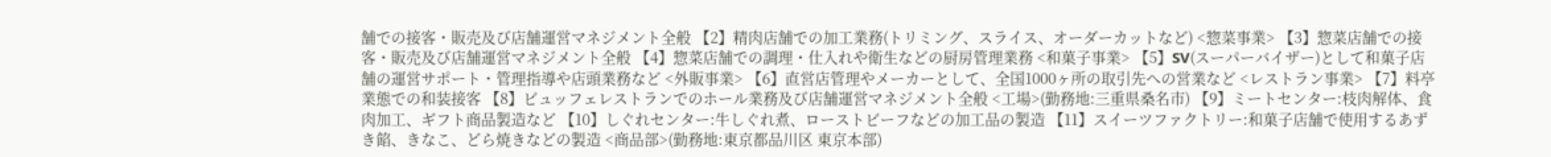舗での接客・販売及び店舗運営マネジメント全般 【2】精肉店舗での加工業務(トリミング、スライス、オーダーカットなど) <惣菜事業> 【3】惣菜店舗での接客・販売及び店舗運営マネジメント全般 【4】惣菜店舗での調理・仕入れや衛生などの厨房管理業務 <和菓子事業> 【5】SV(スーパーバイザー)として和菓子店舗の運営サポート・管理指導や店頭業務など <外販事業> 【6】直営店管理やメーカーとして、全国1000ヶ所の取引先への営業など <レストラン事業> 【7】料亭業態での和装接客 【8】ビュッフェレストランでのホール業務及び店舗運営マネジメント全般 <工場>(勤務地:三重県桑名市) 【9】ミートセンター:枝肉解体、食肉加工、ギフト商品製造など 【10】しぐれセンター:牛しぐれ煮、ローストビーフなどの加工品の製造 【11】スイーツファクトリー:和菓子店舗で使用するあずき餡、きなこ、どら焼きなどの製造 <商品部>(勤務地:東京都品川区 東京本部)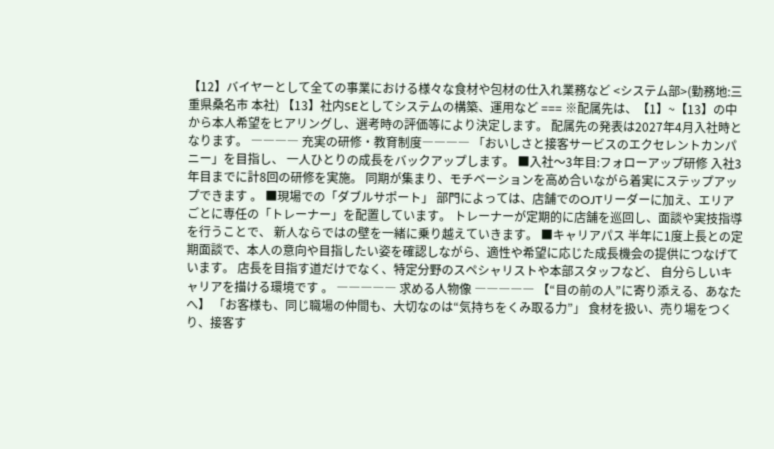【12】バイヤーとして全ての事業における様々な食材や包材の仕入れ業務など <システム部>(勤務地:三重県桑名市 本社) 【13】社内SEとしてシステムの構築、運用など === ※配属先は、【1】~【13】の中から本人希望をヒアリングし、選考時の評価等により決定します。 配属先の発表は2027年4月入社時となります。 ―――― 充実の研修・教育制度―――― 「おいしさと接客サービスのエクセレントカンパニー」を目指し、 一人ひとりの成長をバックアップします。 ■入社〜3年目:フォローアップ研修 入社3年目までに計8回の研修を実施。 同期が集まり、モチベーションを高め合いながら着実にステップアップできます 。 ■現場での「ダブルサポート」 部門によっては、店舗でのOJTリーダーに加え、エリアごとに専任の「トレーナー」を配置しています。 トレーナーが定期的に店舗を巡回し、面談や実技指導を行うことで、 新人ならではの壁を一緒に乗り越えていきます。 ■キャリアパス 半年に1度上長との定期面談で、本人の意向や目指したい姿を確認しながら、適性や希望に応じた成長機会の提供につなげています。 店長を目指す道だけでなく、特定分野のスペシャリストや本部スタッフなど、 自分らしいキャリアを描ける環境です 。 ――――― 求める人物像 ――――― 【“目の前の人”に寄り添える、あなたへ】 「お客様も、同じ職場の仲間も、大切なのは“気持ちをくみ取る力”」 食材を扱い、売り場をつくり、接客す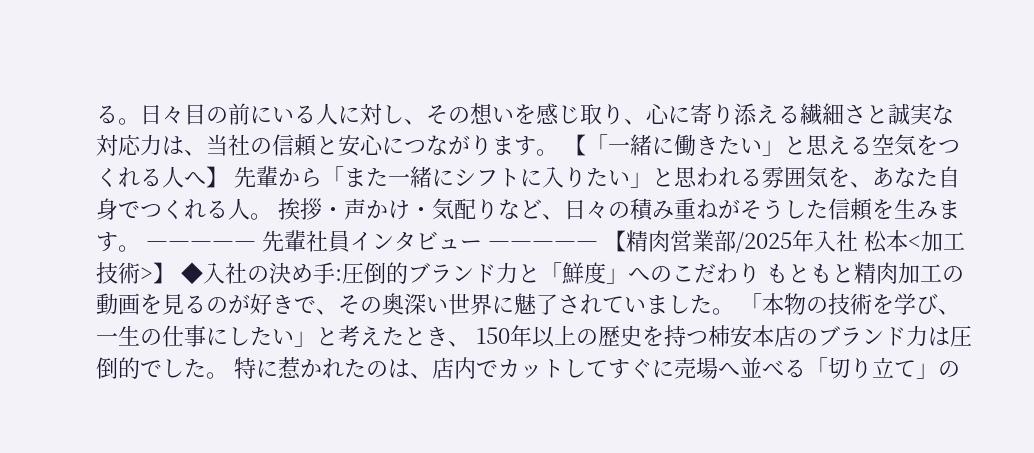る。日々目の前にいる人に対し、その想いを感じ取り、心に寄り添える繊細さと誠実な対応力は、当社の信頼と安心につながります。 【「一緒に働きたい」と思える空気をつくれる人へ】 先輩から「また一緒にシフトに入りたい」と思われる雰囲気を、あなた自身でつくれる人。 挨拶・声かけ・気配りなど、日々の積み重ねがそうした信頼を生みます。 ――――― 先輩社員インタビュー ――――― 【精肉営業部/2025年入社 松本<加工技術>】 ◆入社の決め手:圧倒的ブランド力と「鮮度」へのこだわり もともと精肉加工の動画を見るのが好きで、その奥深い世界に魅了されていました。 「本物の技術を学び、一生の仕事にしたい」と考えたとき、 150年以上の歴史を持つ柿安本店のブランド力は圧倒的でした。 特に惹かれたのは、店内でカットしてすぐに売場へ並べる「切り立て」の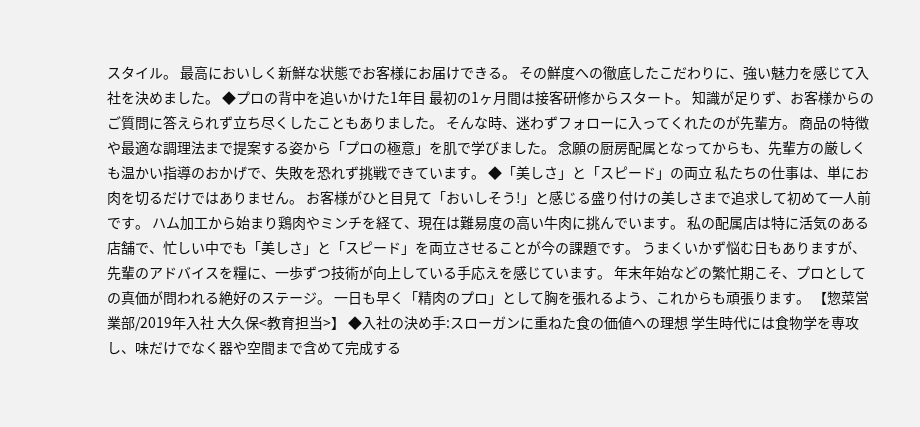スタイル。 最高においしく新鮮な状態でお客様にお届けできる。 その鮮度への徹底したこだわりに、強い魅力を感じて入社を決めました。 ◆プロの背中を追いかけた1年目 最初の1ヶ月間は接客研修からスタート。 知識が足りず、お客様からのご質問に答えられず立ち尽くしたこともありました。 そんな時、迷わずフォローに入ってくれたのが先輩方。 商品の特徴や最適な調理法まで提案する姿から「プロの極意」を肌で学びました。 念願の厨房配属となってからも、先輩方の厳しくも温かい指導のおかげで、失敗を恐れず挑戦できています。 ◆「美しさ」と「スピード」の両立 私たちの仕事は、単にお肉を切るだけではありません。 お客様がひと目見て「おいしそう!」と感じる盛り付けの美しさまで追求して初めて一人前です。 ハム加工から始まり鶏肉やミンチを経て、現在は難易度の高い牛肉に挑んでいます。 私の配属店は特に活気のある店舗で、忙しい中でも「美しさ」と「スピード」を両立させることが今の課題です。 うまくいかず悩む日もありますが、先輩のアドバイスを糧に、一歩ずつ技術が向上している手応えを感じています。 年末年始などの繁忙期こそ、プロとしての真価が問われる絶好のステージ。 一日も早く「精肉のプロ」として胸を張れるよう、これからも頑張ります。 【惣菜営業部/2019年入社 大久保<教育担当>】 ◆入社の決め手:スローガンに重ねた食の価値への理想 学生時代には食物学を専攻し、味だけでなく器や空間まで含めて完成する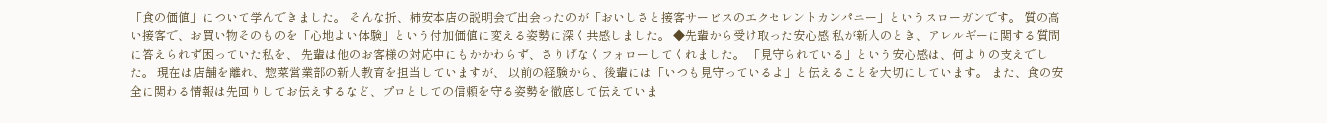「食の価値」について学んできました。 そんな折、柿安本店の説明会で出会ったのが「おいしさと接客サービスのエクセレントカンパニー」というスローガンです。 質の高い接客で、お買い物そのものを「心地よい体験」という付加価値に変える姿勢に深く共感しました。 ◆先輩から受け取った安心感 私が新人のとき、アレルギーに関する質問に答えられず困っていた私を、 先輩は他のお客様の対応中にもかかわらず、さりげなくフォローしてくれました。 「見守られている」という安心感は、何よりの支えでした。 現在は店舗を離れ、惣菜営業部の新人教育を担当していますが、 以前の経験から、後輩には「いつも見守っているよ」と伝えることを大切にしています。 また、食の安全に関わる情報は先回りしてお伝えするなど、プロとしての信頼を守る姿勢を徹底して伝えていま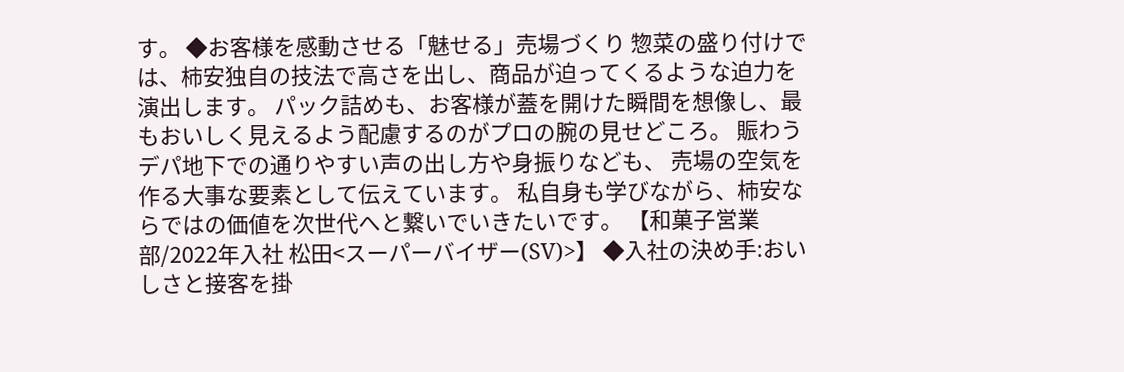す。 ◆お客様を感動させる「魅せる」売場づくり 惣菜の盛り付けでは、柿安独自の技法で高さを出し、商品が迫ってくるような迫力を演出します。 パック詰めも、お客様が蓋を開けた瞬間を想像し、最もおいしく見えるよう配慮するのがプロの腕の見せどころ。 賑わうデパ地下での通りやすい声の出し方や身振りなども、 売場の空気を作る大事な要素として伝えています。 私自身も学びながら、柿安ならではの価値を次世代へと繋いでいきたいです。 【和菓子営業部/2022年入社 松田<スーパーバイザー(SV)>】 ◆入社の決め手:おいしさと接客を掛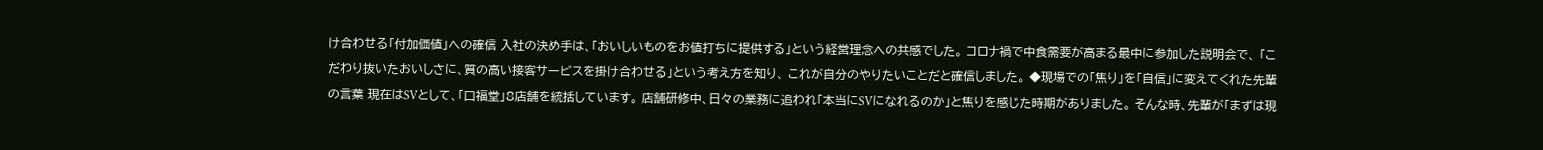け合わせる「付加価値」への確信 入社の決め手は、「おいしいものをお値打ちに提供する」という経営理念への共感でした。 コロナ禍で中食需要が高まる最中に参加した説明会で、 「こだわり抜いたおいしさに、質の高い接客サービスを掛け合わせる」という考え方を知り、 これが自分のやりたいことだと確信しました。 ◆現場での「焦り」を「自信」に変えてくれた先輩の言葉 現在はSVとして、「口福堂」8店舗を統括しています。 店舗研修中、日々の業務に追われ「本当にSVになれるのか」と焦りを感じた時期がありました。 そんな時、先輩が「まずは現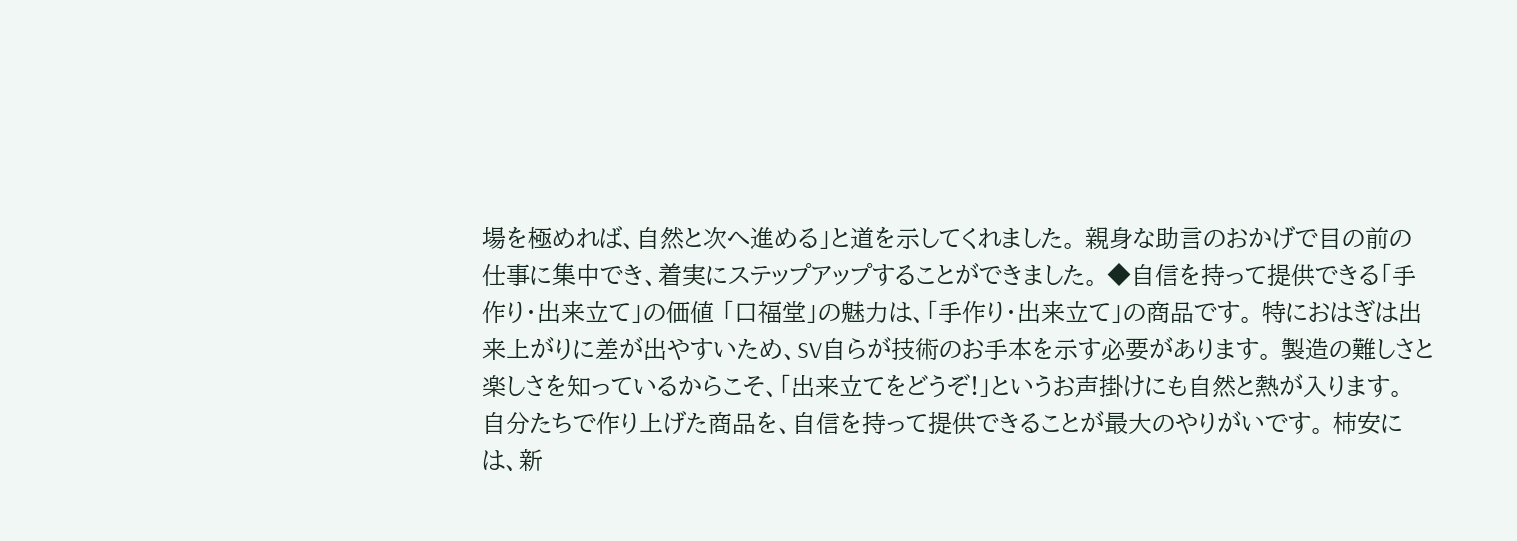場を極めれば、自然と次へ進める」と道を示してくれました。 親身な助言のおかげで目の前の仕事に集中でき、着実にステップアップすることができました。 ◆自信を持って提供できる「手作り・出来立て」の価値 「口福堂」の魅力は、「手作り・出来立て」の商品です。 特におはぎは出来上がりに差が出やすいため、SV自らが技術のお手本を示す必要があります。 製造の難しさと楽しさを知っているからこそ、「出来立てをどうぞ!」というお声掛けにも自然と熱が入ります。 自分たちで作り上げた商品を、自信を持って提供できることが最大のやりがいです。 柿安には、新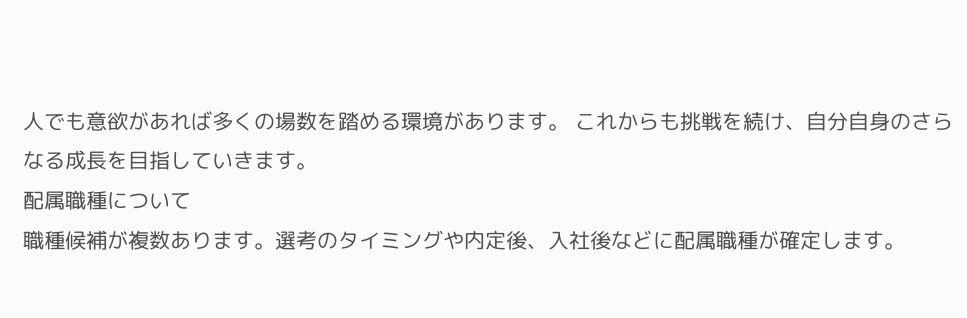人でも意欲があれば多くの場数を踏める環境があります。 これからも挑戦を続け、自分自身のさらなる成長を目指していきます。
配属職種について
職種候補が複数あります。選考のタイミングや内定後、入社後などに配属職種が確定します。